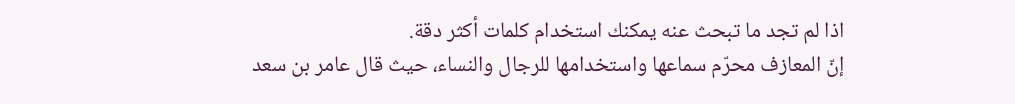اذا لم تجد ما تبحث عنه يمكنك استخدام كلمات أكثر دقة.
إنّ المعازف محرّم سماعها واستخدامها للرجال والنساء، حيث قال عامر بن سعد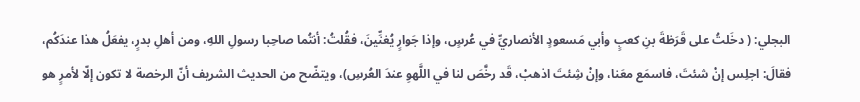البجلي: ( دخَلتُ على قَرَظةَ بنِ كعبٍ وأبي مَسعودٍ الأنصاريِّ في عُرسٍ، وإذا جَوارٍ يُغنِّينَ، فقُلتُ: أنتُما صاحِبا رسولِ اللهِ، ومن أهلِ بدرٍ، يفعَلُ هذا عندَكُم، فقالَ: اجلِس إنْ شئتَ، فاسمَع معَنا، وإنْ شِئتَ اذهبْ، قَد رخَّصَ لنا في اللَّهوِ عندَ العُرسِ)، ويتضّح من الحديث الشريف أنّ الرخصة لا تكون إلّا لأمرٍ هو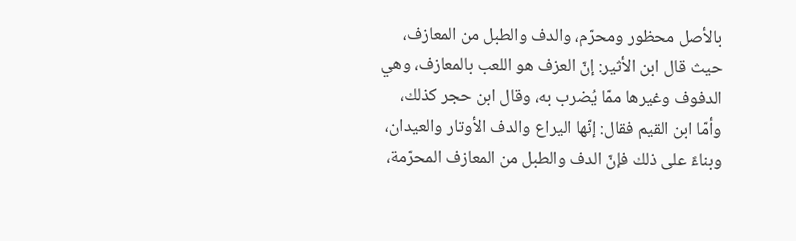بالأصل محظور ومحرّم، والدف والطبل من المعازف، حيث قال ابن الأثير: إنّ العزف هو اللعب بالمعازف، وهي الدفوف وغيرها ممّا يُضرب به، وقال ابن حجر كذلك، وأمّا ابن القيم فقال: إنّها اليراع والدف الأوتار والعيدان، وبناءً على ذلك فإنّ الدف والطبل من المعازف المحرّمة،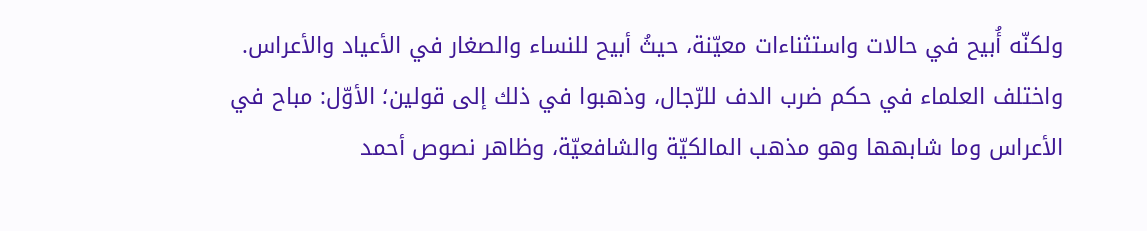ولكنّه أُبيح في حالات واستثناءات معيّنة، حيثُ أبيح للنساء والصغار في الأعياد والأعراس. واختلف العلماء في حكم ضرب الدف للرّجال، وذهبوا في ذلك إلى قولين؛ الأوّل: مباح في الأعراس وما شابهها وهو مذهب المالكيّة والشافعيّة، وظاهر نصوص أحمد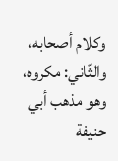وكلام أصحابه، والثّاني: مكروه، وهو مذهب أبي حنيفة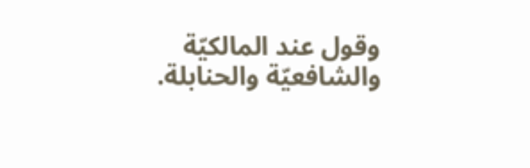وقول عند المالكيّة والشافعيّة والحنابلة.